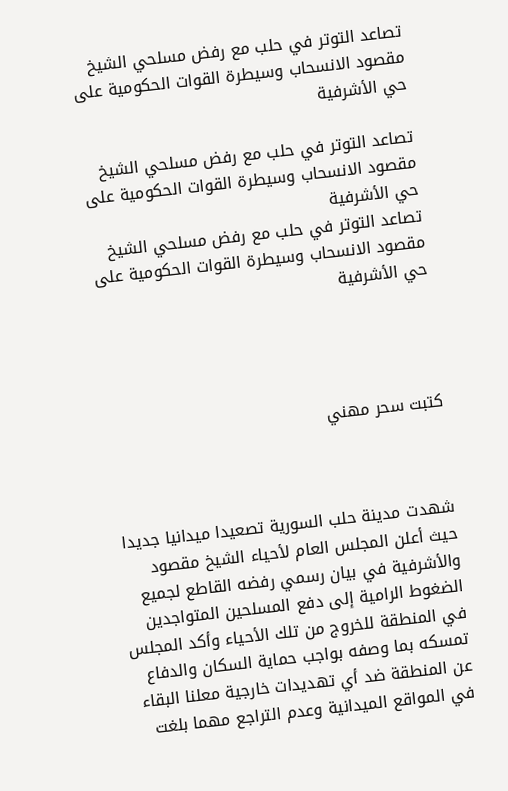تصاعد التوتر في حلب مع رفض مسلحي الشيخ مقصود الانسحاب وسيطرة القوات الحكومية على حي الأشرفية

تصاعد التوتر في حلب مع رفض مسلحي الشيخ مقصود الانسحاب وسيطرة القوات الحكومية على حي الأشرفية
تصاعد التوتر في حلب مع رفض مسلحي الشيخ مقصود الانسحاب وسيطرة القوات الحكومية على حي الأشرفية




كتبت سحر مهني



شهدت مدينة حلب السورية تصعيدا ميدانيا جديدا حيث أعلن المجلس العام لأحياء الشيخ مقصود والأشرفية في بيان رسمي رفضه القاطع لجميع الضغوط الرامية إلى دفع المسلحين المتواجدين في المنطقة للخروج من تلك الأحياء وأكد المجلس تمسكه بما وصفه بواجب حماية السكان والدفاع عن المنطقة ضد أي تهديدات خارجية معلنا البقاء في المواقع الميدانية وعدم التراجع مهما بلغت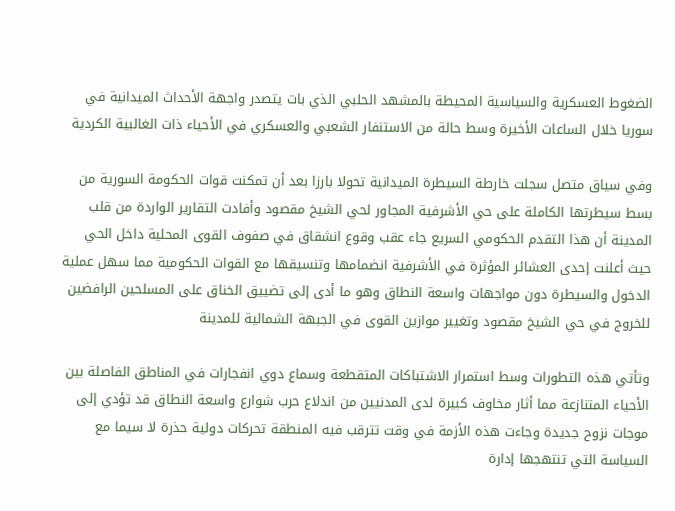الضغوط العسكرية والسياسية المحيطة بالمشهد الحلبي الذي بات يتصدر واجهة الأحداث الميدانية في سوريا خلال الساعات الأخيرة وسط حالة من الاستنفار الشعبي والعسكري في الأحياء ذات الغالبية الكردية

وفي سياق متصل سجلت خارطة السيطرة الميدانية تحولا بارزا بعد أن تمكنت قوات الحكومة السورية من بسط سيطرتها الكاملة على حي الأشرفية المجاور لحي الشيخ مقصود وأفادت التقارير الواردة من قلب المدينة أن هذا التقدم الحكومي السريع جاء عقب وقوع انشقاق في صفوف القوى المحلية داخل الحي حيث أعلنت إحدى العشائر المؤثرة في الأشرفية انضمامها وتنسيقها مع القوات الحكومية مما سهل عملية الدخول والسيطرة دون مواجهات واسعة النطاق وهو ما أدى إلى تضييق الخناق على المسلحين الرافضين للخروج في حي الشيخ مقصود وتغيير موازين القوى في الجبهة الشمالية للمدينة

وتأتي هذه التطورات وسط استمرار الاشتباكات المتقطعة وسماع دوي انفجارات في المناطق الفاصلة بين الأحياء المتنازعة مما أثار مخاوف كبيرة لدى المدنيين من اندلاع حرب شوارع واسعة النطاق قد تؤدي إلى موجات نزوح جديدة وجاءت هذه الأزمة في وقت تترقب فيه المنطقة تحركات دولية حذرة لا سيما مع السياسة التي تنتهجها إدارة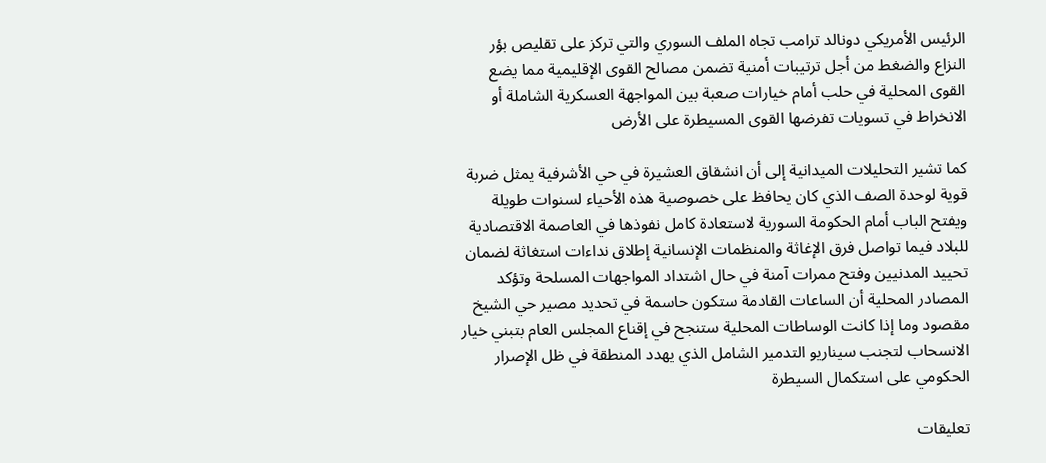الرئيس الأمريكي دونالد ترامب تجاه الملف السوري والتي تركز على تقليص بؤر النزاع والضغط من أجل ترتيبات أمنية تضمن مصالح القوى الإقليمية مما يضع القوى المحلية في حلب أمام خيارات صعبة بين المواجهة العسكرية الشاملة أو الانخراط في تسويات تفرضها القوى المسيطرة على الأرض

كما تشير التحليلات الميدانية إلى أن انشقاق العشيرة في حي الأشرفية يمثل ضربة قوية لوحدة الصف الذي كان يحافظ على خصوصية هذه الأحياء لسنوات طويلة ويفتح الباب أمام الحكومة السورية لاستعادة كامل نفوذها في العاصمة الاقتصادية للبلاد فيما تواصل فرق الإغاثة والمنظمات الإنسانية إطلاق نداءات استغاثة لضمان تحييد المدنيين وفتح ممرات آمنة في حال اشتداد المواجهات المسلحة وتؤكد المصادر المحلية أن الساعات القادمة ستكون حاسمة في تحديد مصير حي الشيخ مقصود وما إذا كانت الوساطات المحلية ستنجح في إقناع المجلس العام بتبني خيار الانسحاب لتجنب سيناريو التدمير الشامل الذي يهدد المنطقة في ظل الإصرار الحكومي على استكمال السيطرة

تعليقات